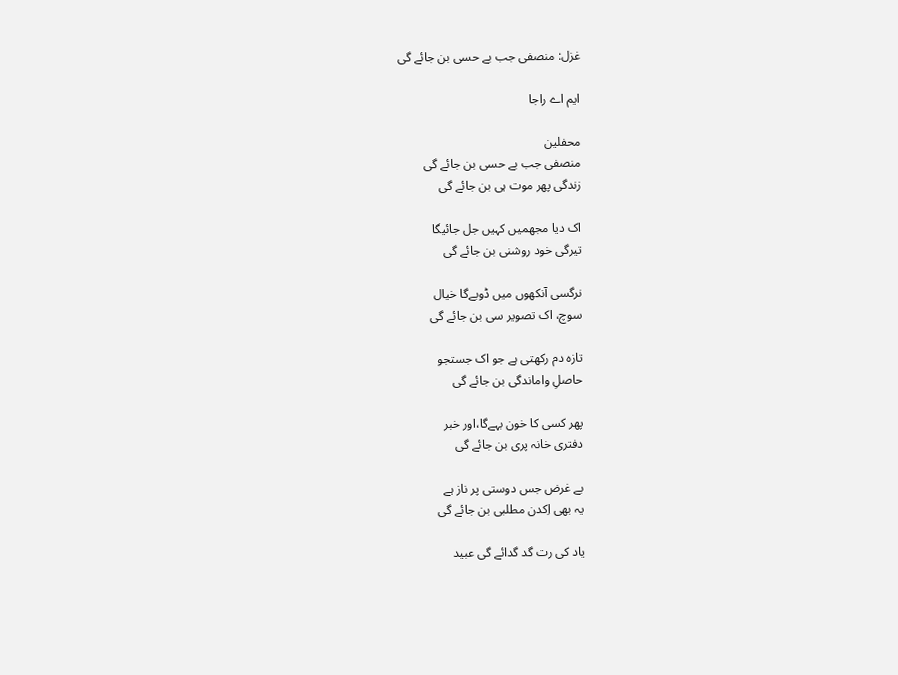غزل: منصفی جب بے حسی بن جائے گی

ایم اے راجا

محفلین
منصفی جب بے حسی بن جائے گی
زندگی پھر موت ہی بن جائے گی

اک دیا مجھمیں کہیں جل جائیگا
تیرگی خود روشنی بن جائے گی

نرگسی آنکھوں میں ڈوبےگا خیال
سوچ، اک تصویر سی بن جائے گی

تازہ دم رکھتی ہے جو اک جستجو
حاصلِ واماندگی بن جائے گی

پھر کسی کا خون بہےگا،اور خبر
دفتری خانہ پری بن جائے گی

بے غرض جس دوستی پر ناز ہے
یہ بھی اِکدن مطلبی بن جائے گی

یاد کی رت گد گدائے گی عبید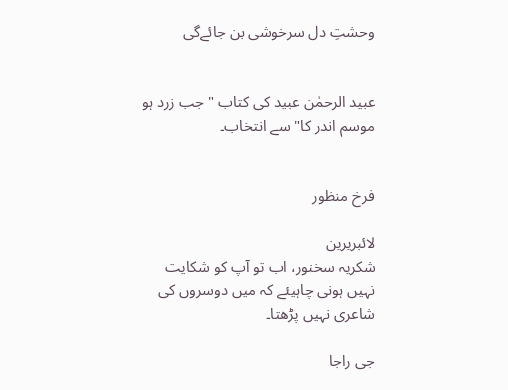وحشتِ دل سرخوشی بن جائےگی


عبید الرحمٰن عبید کی کتاب " جب زرد ہو موسم اندر کا" سے انتخاب۔


فرخ منظور

لائبریرین
شکریہ سخنور، اب تو آپ کو شکایت نہیں ہونی چاہیئے کہ میں دوسروں کی شاعری نہیں پڑھتا۔

جی راجا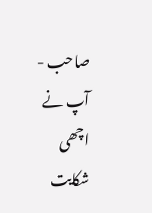صاحب - آپ نے اچھی شکایت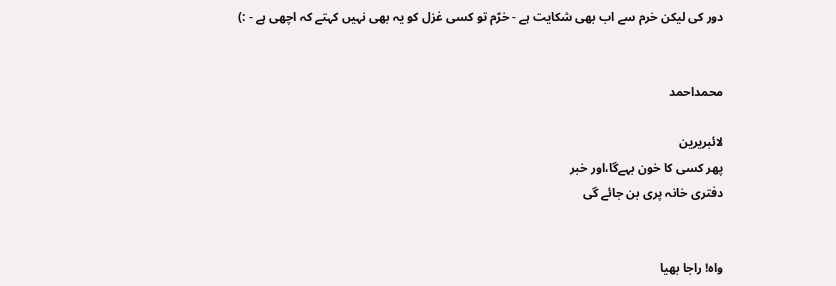دور کی لیکن خرم سے اب بھی شکایت ہے - خرّم تو کسی غزل کو یہ بھی نہیں‌ کہتے کہ اچھی ہے - :)


محمداحمد

لائبریرین
پھر کسی کا خون بہےگا،اور خبر
دفتری خانہ پری بن جائے گی


واہ! راجا بھیا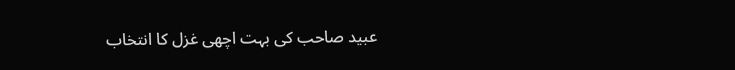عبید صاحب کی بہت اچھی غزل کا انتخاب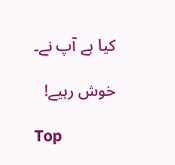کیا ہے آپ نے۔

خوش رہیے!

Top